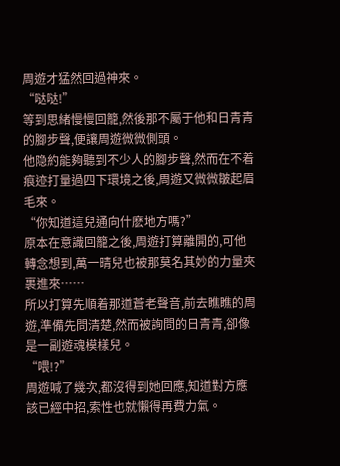周遊才猛然回過神來。
“哒哒!”
等到思緒慢慢回籠,然後那不屬于他和日青青的腳步聲,便讓周遊微微側頭。
他隐約能夠聽到不少人的腳步聲,然而在不着痕迹打量過四下環境之後,周遊又微微皺起眉毛來。
“你知道這兒通向什麽地方嗎?”
原本在意識回籠之後,周遊打算離開的,可他轉念想到,萬一晴兒也被那莫名其妙的力量夾裹進來……
所以打算先順着那道蒼老聲音,前去瞧瞧的周遊,準備先問清楚,然而被詢問的日青青,卻像是一副遊魂模樣兒。
“喂!?”
周遊喊了幾次,都沒得到她回應,知道對方應該已經中招,索性也就懶得再費力氣。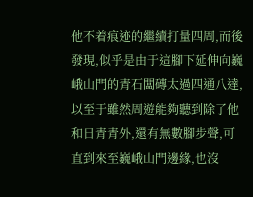他不着痕迹的繼續打量四周,而後發現,似乎是由于這腳下延伸向巍峨山門的青石闆磚太過四通八達,以至于雖然周遊能夠聽到除了他和日青青外,還有無數腳步聲,可直到來至巍峨山門邊緣,也沒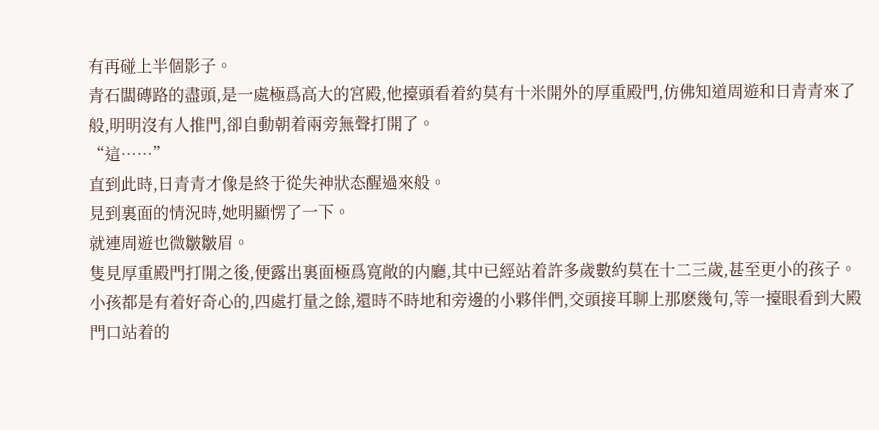有再碰上半個影子。
青石闆磚路的盡頭,是一處極爲高大的宮殿,他擡頭看着約莫有十米開外的厚重殿門,仿佛知道周遊和日青青來了般,明明沒有人推門,卻自動朝着兩旁無聲打開了。
“這……”
直到此時,日青青才像是終于從失神狀态醒過來般。
見到裏面的情況時,她明顯愣了一下。
就連周遊也微皺皺眉。
隻見厚重殿門打開之後,便露出裏面極爲寬敞的内廳,其中已經站着許多歲數約莫在十二三歲,甚至更小的孩子。
小孩都是有着好奇心的,四處打量之餘,還時不時地和旁邊的小夥伴們,交頭接耳聊上那麽幾句,等一擡眼看到大殿門口站着的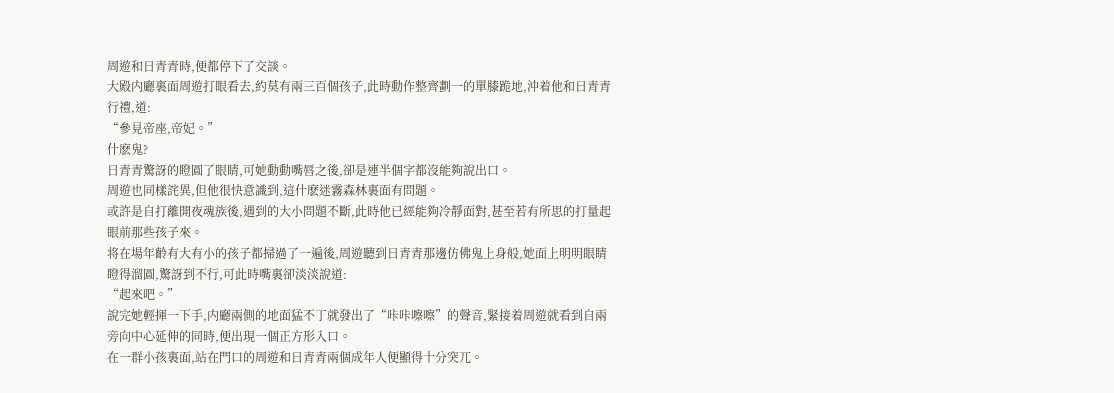周遊和日青青時,便都停下了交談。
大殿内廳裏面周遊打眼看去,約莫有兩三百個孩子,此時動作整齊劃一的單膝跪地,沖着他和日青青行禮,道:
“參見帝座,帝妃。”
什麽鬼?
日青青驚訝的瞪圓了眼睛,可她動動嘴唇之後,卻是連半個字都沒能夠說出口。
周遊也同樣詫異,但他很快意識到,這什麽迷霧森林裏面有問題。
或許是自打離開夜魂族後,遇到的大小問題不斷,此時他已經能夠冷靜面對,甚至若有所思的打量起眼前那些孩子來。
将在場年齡有大有小的孩子都掃過了一遍後,周遊聽到日青青那邊仿佛鬼上身般,她面上明明眼睛瞪得溜圓,驚訝到不行,可此時嘴裏卻淡淡說道:
“起來吧。”
說完她輕揮一下手,内廳兩側的地面猛不丁就發出了“咔咔嚓嚓”的聲音,緊接着周遊就看到自兩旁向中心延伸的同時,便出現一個正方形入口。
在一群小孩裏面,站在門口的周遊和日青青兩個成年人便顯得十分突兀。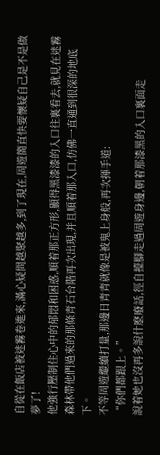自從在飯店被迷霧卷進來,滿心疑問越聚越多,到了現在,周遊簡直快要懷疑自己是不是做夢了!
他強行壓制住心中的郁悶和困惑,順着那正方形,顯得黑漆漆的入口往裏看去,就見在迷霧森林帶他們過來的那條青石台階再次出現,并且順着那入口,仿佛一直通到很深的地底下。
不等周遊繼續打量,那邊日青青就像是被鬼上身般,再次揮手道:
“你們都跟上。”
說着她也沒再多說什麽廢話,徑自擡腳走過周遊身邊,朝着那漆黑的入口裏面走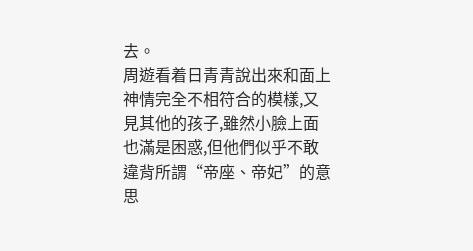去。
周遊看着日青青說出來和面上神情完全不相符合的模樣,又見其他的孩子,雖然小臉上面也滿是困惑,但他們似乎不敢違背所謂“帝座、帝妃”的意思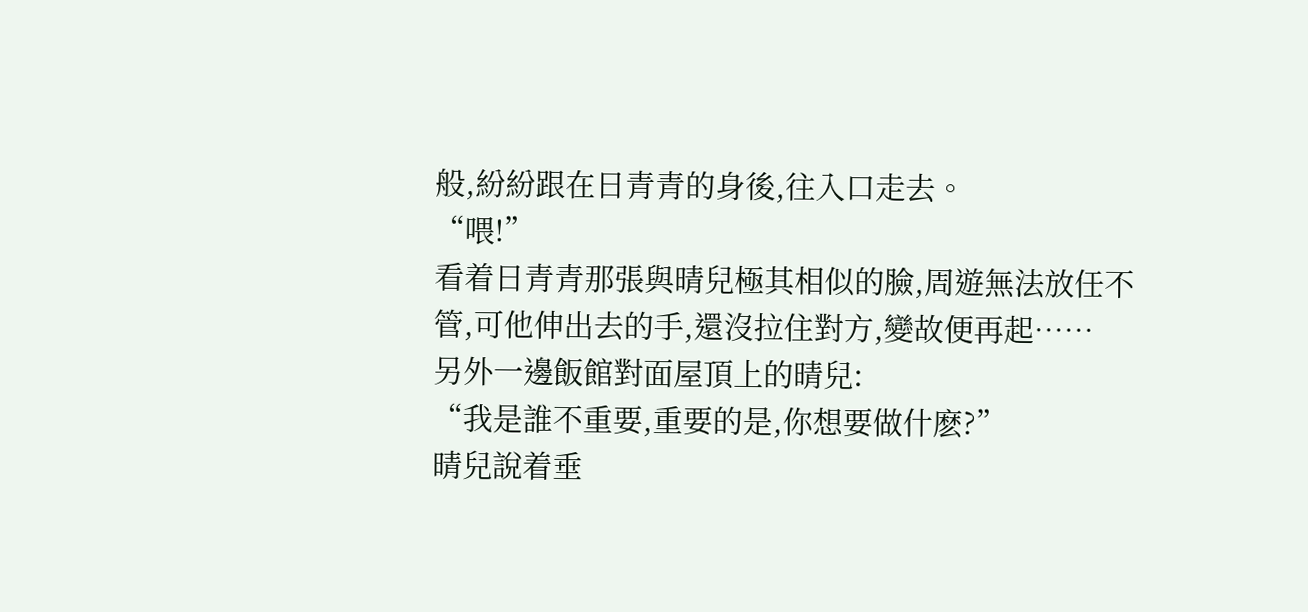般,紛紛跟在日青青的身後,往入口走去。
“喂!”
看着日青青那張與晴兒極其相似的臉,周遊無法放任不管,可他伸出去的手,還沒拉住對方,變故便再起……
另外一邊飯館對面屋頂上的晴兒:
“我是誰不重要,重要的是,你想要做什麽?”
晴兒說着垂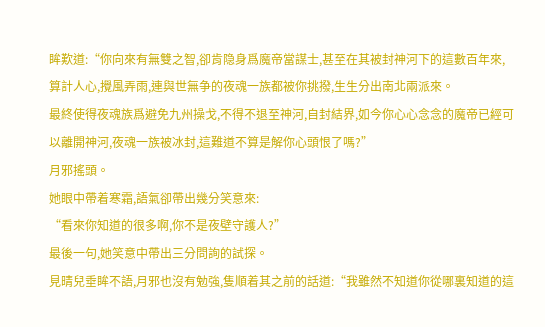眸歎道:“你向來有無雙之智,卻肯隐身爲魔帝當謀士,甚至在其被封神河下的這數百年來,算計人心,攪風弄雨,連與世無争的夜魂一族都被你挑撥,生生分出南北兩派來。
最終使得夜魂族爲避免九州操戈,不得不退至神河,自封結界,如今你心心念念的魔帝已經可以離開神河,夜魂一族被冰封,這難道不算是解你心頭恨了嗎?”
月邪搖頭。
她眼中帶着寒霜,語氣卻帶出幾分笑意來:
“看來你知道的很多啊,你不是夜壁守護人?”
最後一句,她笑意中帶出三分問詢的試探。
見晴兒垂眸不語,月邪也沒有勉強,隻順着其之前的話道:“我雖然不知道你從哪裏知道的這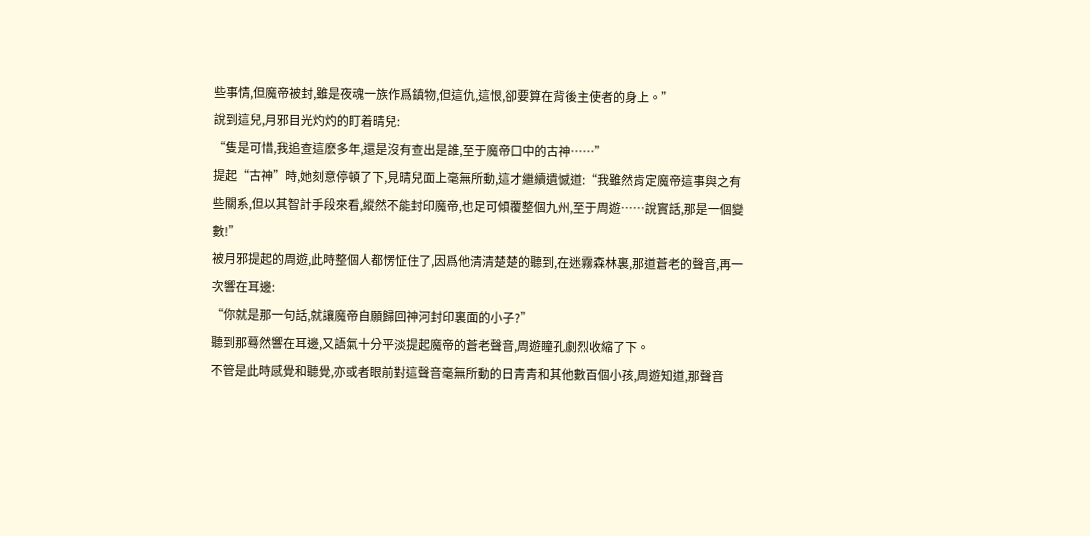些事情,但魔帝被封,雖是夜魂一族作爲鎮物,但這仇,這恨,卻要算在背後主使者的身上。”
說到這兒,月邪目光灼灼的盯着晴兒:
“隻是可惜,我追查這麽多年,還是沒有查出是誰,至于魔帝口中的古神……”
提起“古神”時,她刻意停頓了下,見晴兒面上毫無所動,這才繼續遺憾道:“我雖然肯定魔帝這事與之有些關系,但以其智計手段來看,縱然不能封印魔帝,也足可傾覆整個九州,至于周遊……說實話,那是一個變數!”
被月邪提起的周遊,此時整個人都愣怔住了,因爲他清清楚楚的聽到,在迷霧森林裏,那道蒼老的聲音,再一次響在耳邊:
“你就是那一句話,就讓魔帝自願歸回神河封印裏面的小子?”
聽到那蓦然響在耳邊,又語氣十分平淡提起魔帝的蒼老聲音,周遊瞳孔劇烈收縮了下。
不管是此時感覺和聽覺,亦或者眼前對這聲音毫無所動的日青青和其他數百個小孩,周遊知道,那聲音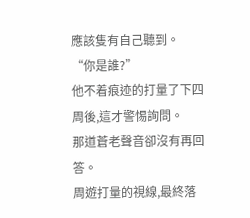應該隻有自己聽到。
“你是誰?”
他不着痕迹的打量了下四周後,這才警惕詢問。
那道蒼老聲音卻沒有再回答。
周遊打量的視線,最終落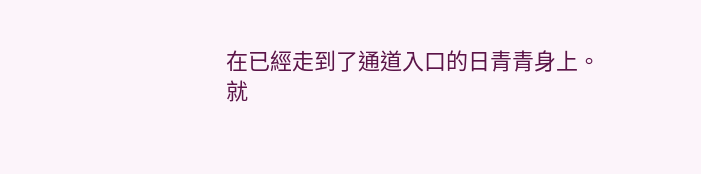在已經走到了通道入口的日青青身上。
就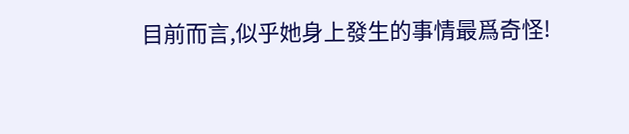目前而言,似乎她身上發生的事情最爲奇怪!